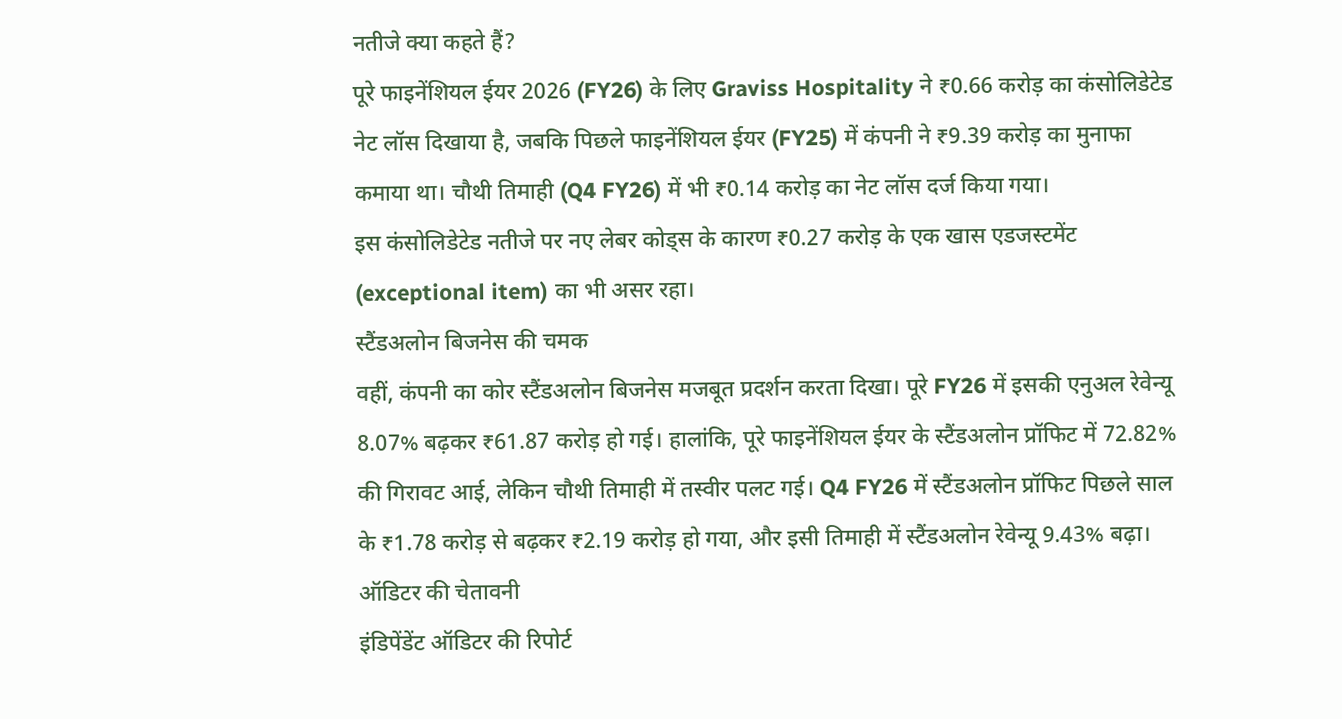नतीजे क्या कहते हैं?
पूरे फाइनेंशियल ईयर 2026 (FY26) के लिए Graviss Hospitality ने ₹0.66 करोड़ का कंसोलिडेटेड नेट लॉस दिखाया है, जबकि पिछले फाइनेंशियल ईयर (FY25) में कंपनी ने ₹9.39 करोड़ का मुनाफा कमाया था। चौथी तिमाही (Q4 FY26) में भी ₹0.14 करोड़ का नेट लॉस दर्ज किया गया।
इस कंसोलिडेटेड नतीजे पर नए लेबर कोड्स के कारण ₹0.27 करोड़ के एक खास एडजस्टमेंट (exceptional item) का भी असर रहा।
स्टैंडअलोन बिजनेस की चमक
वहीं, कंपनी का कोर स्टैंडअलोन बिजनेस मजबूत प्रदर्शन करता दिखा। पूरे FY26 में इसकी एनुअल रेवेन्यू 8.07% बढ़कर ₹61.87 करोड़ हो गई। हालांकि, पूरे फाइनेंशियल ईयर के स्टैंडअलोन प्रॉफिट में 72.82% की गिरावट आई, लेकिन चौथी तिमाही में तस्वीर पलट गई। Q4 FY26 में स्टैंडअलोन प्रॉफिट पिछले साल के ₹1.78 करोड़ से बढ़कर ₹2.19 करोड़ हो गया, और इसी तिमाही में स्टैंडअलोन रेवेन्यू 9.43% बढ़ा।
ऑडिटर की चेतावनी
इंडिपेंडेंट ऑडिटर की रिपोर्ट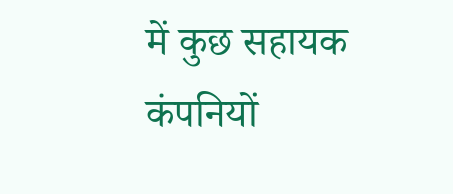में कुछ सहायक कंपनियों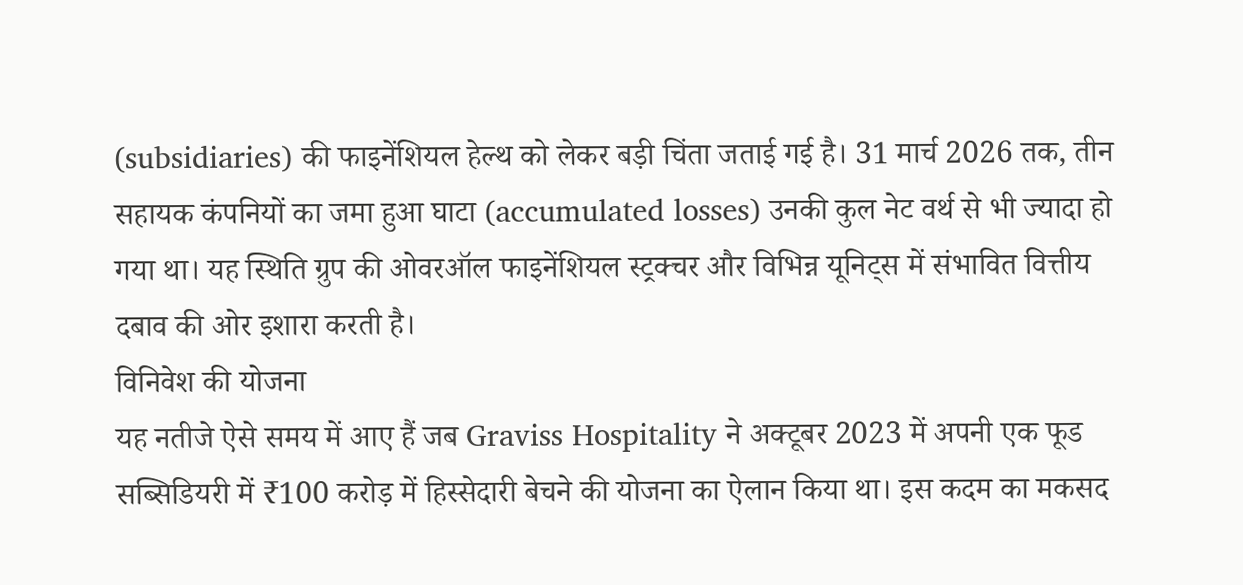(subsidiaries) की फाइनेंशियल हेल्थ को लेकर बड़ी चिंता जताई गई है। 31 मार्च 2026 तक, तीन सहायक कंपनियों का जमा हुआ घाटा (accumulated losses) उनकी कुल नेट वर्थ से भी ज्यादा हो गया था। यह स्थिति ग्रुप की ओवरऑल फाइनेंशियल स्ट्रक्चर और विभिन्न यूनिट्स में संभावित वित्तीय दबाव की ओर इशारा करती है।
विनिवेश की योजना
यह नतीजे ऐसे समय में आए हैं जब Graviss Hospitality ने अक्टूबर 2023 में अपनी एक फूड सब्सिडियरी में ₹100 करोड़ में हिस्सेदारी बेचने की योजना का ऐलान किया था। इस कदम का मकसद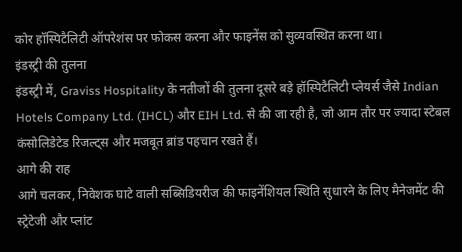कोर हॉस्पिटैलिटी ऑपरेशंस पर फोकस करना और फाइनेंस को सुव्यवस्थित करना था।
इंडस्ट्री की तुलना
इंडस्ट्री में, Graviss Hospitality के नतीजों की तुलना दूसरे बड़े हॉस्पिटैलिटी प्लेयर्स जैसे Indian Hotels Company Ltd. (IHCL) और EIH Ltd. से की जा रही है, जो आम तौर पर ज्यादा स्टेबल कंसोलिडेटेड रिजल्ट्स और मजबूत ब्रांड पहचान रखते हैं।
आगे की राह
आगे चलकर, निवेशक घाटे वाली सब्सिडियरीज की फाइनेंशियल स्थिति सुधारने के लिए मैनेजमेंट की स्ट्रेटेजी और प्लांट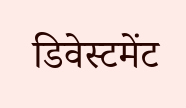डिवेस्टमेंट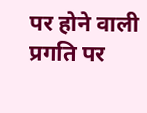पर होने वाली प्रगति पर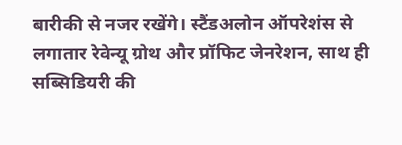बारीकी से नजर रखेंगे। स्टैंडअलोन ऑपरेशंस से लगातार रेवेन्यू ग्रोथ और प्रॉफिट जेनरेशन, साथ ही सब्सिडियरी की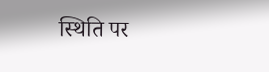स्थिति पर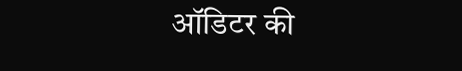ऑडिटर की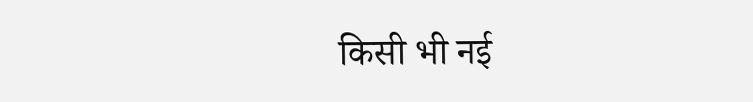किसी भी नई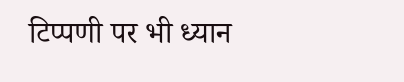टिप्पणी पर भी ध्यान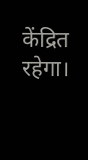केंद्रित रहेगा।